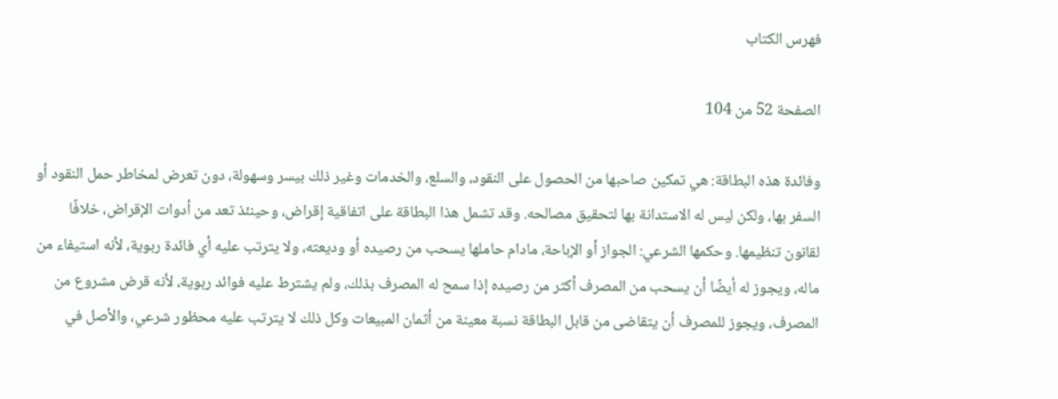فهرس الكتاب

الصفحة 52 من 104

وفائدة هذه البطاقة: هي تمكين صاحبها من الحصول على النقود، والسلع، والخدمات وغير ذلك بيسر وسهولة، دون تعرض لمخاطر حمل النقود أو السفر بها، ولكن ليس له الاستدانة بها لتحقيق مصالحه. وقد تشمل هذا البطاقة على اتفاقية إقراض، وحينئذ تعد من أدوات الإقراض، خلافًا لقانون تنظيمها. وحكمها الشرعي: الجواز أو الإباحة، مادام حاملها يسحب من رصيده أو وديعته، ولا يترتب عليه أي فائدة ربوية، لأنه استيفاء من ماله، ويجوز له أيضًا أن يسحب من المصرف أكثر من رصيده إذا سمح له المصرف بذلك، ولم يشترط عليه فوائد ربوية، لأنه قرض مشروع من المصرف، ويجوز للمصرف أن يتقاضى من قابل البطاقة نسبة معينة من أثمان المبيعات وكل ذلك لا يترتب عليه محظور شرعي، والأصل في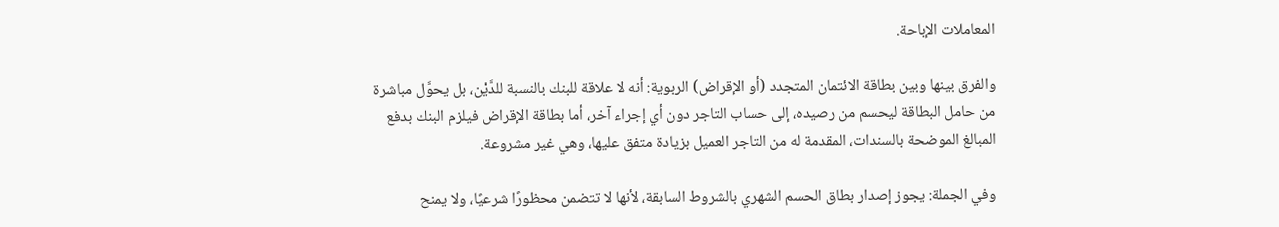المعاملات الإباحة.

والفرق بينها وبين بطاقة الائتمان المتجدد (أو الإقراض) الربوية: أنه لا علاقة للبنك بالنسبة للدَّيْن، بل يحوَّل مباشرة من حامل البطاقة ليحسم من رصيده، إلى حساب التاجر دون أي إجراء آخر، أما بطاقة الإقراض فيلزم البنك بدفع المبالغ الموضحة بالسندات، المقدمة له من التاجر العميل بزيادة متفق عليها، وهي غير مشروعة.

وفي الجملة: يجوز إصدار بطاق الحسم الشهري بالشروط السابقة، لأنها لا تتضمن محظورًا شرعيًا، ولا يمنح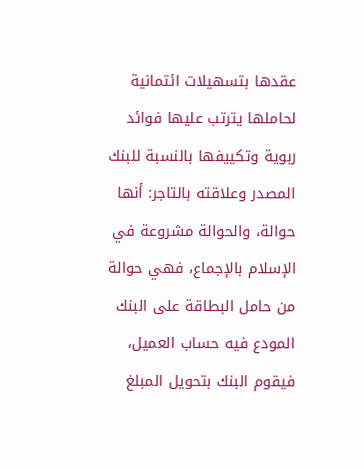عقدها بتسهيلات ائتمانية لحاملها يترتب عليها فوائد ربوية وتكييفها بالنسبة للبنك المصدر وعلاقته بالتاجر: أنها حوالة، والحوالة مشروعة في الإسلام بالإجماع، فهي حوالة من حامل البطاقة على البنك المودع فيه حساب العميل، فيقوم البنك بتحويل المبلغ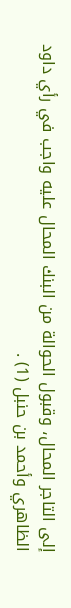إلى التاجر المحال، وقبول الحوالة من البنك المحال عليه واجب في رأي داود الظاهري وأحمد بن حنبل (1) .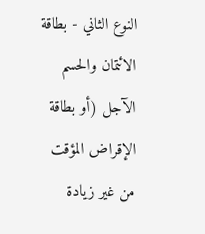النوع الثاني - بطاقة الائتمان والحسم الآجل (أو بطاقة الإقراض المؤقت من غير زيادة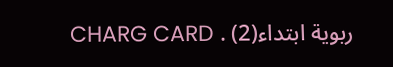ربوية ابتداء(2) . CHARG CARD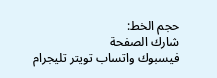حجم الخط:
شارك الصفحة
فيسبوك واتساب تويتر تليجرام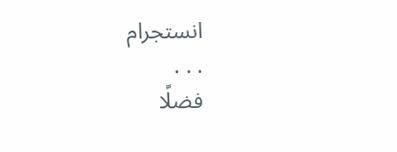انستجرام
. . .
فضلًا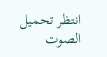انتظر تحميل الصوت